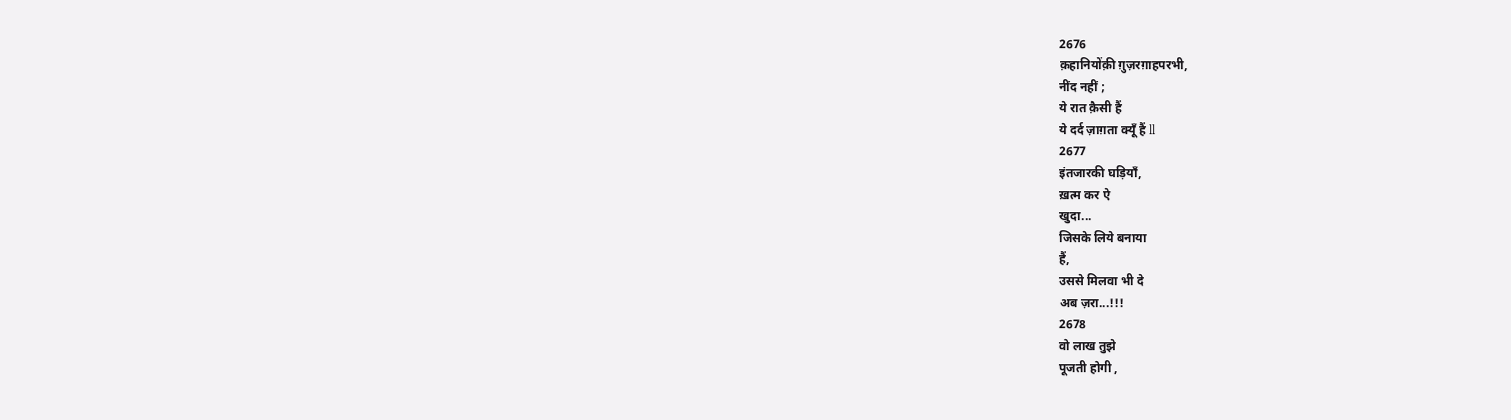2676
क़हानियोंक़ी ग़ुज़रग़ाहपरभी,
नींद नहीं ;
ये रात क़ैसी हैं
ये दर्द ज़ाग़ता क्यूँ हैं ll
2677
इंतजारकी घड़ियाँ,
ख़त्म कर ऐ
खुदा...
जिसके लिये बनाया
हैं,
उससे मिलवा भी दे
अब ज़रा...!!!
2678
वो लाख तुझे
पूजती होगी ,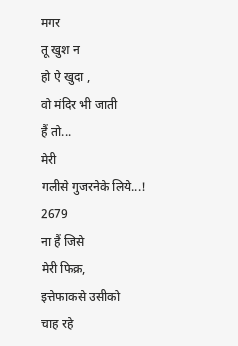मगर
तू खुश न
हो ऐ खुदा ,
वो मंदिर भी जाती
हैं तो...
मेरी
गलीसे गुजरनेके लिये...!
2679
ना हैं जिसे
मेरी फिक्र,
इत्तेफाकसे उसीको
चाह रहे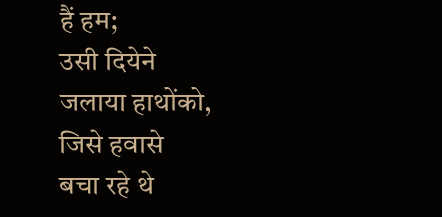हैं हम;
उसी दियेने
जलाया हाथोंको,
जिसे हवासे
बचा रहे थे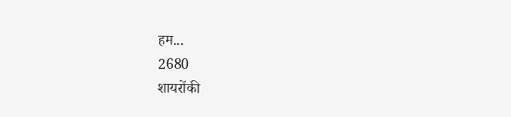हम...
2680
शायरोंकी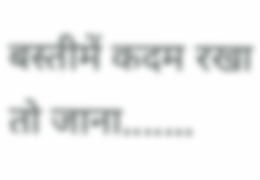बस्तीमें कदम रखा
तो जाना.......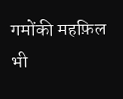गमोंकी महफ़िल
भी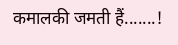कमालकी जमती हैं.......!